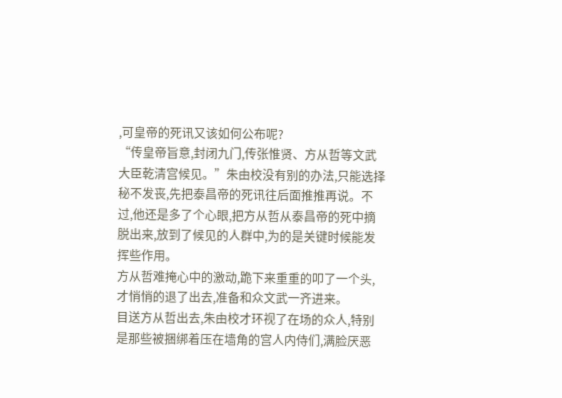,可皇帝的死讯又该如何公布呢?
“传皇帝旨意,封闭九门,传张惟贤、方从哲等文武大臣乾清宫候见。”朱由校没有别的办法,只能选择秘不发丧,先把泰昌帝的死讯往后面推推再说。不过,他还是多了个心眼,把方从哲从泰昌帝的死中摘脱出来,放到了候见的人群中,为的是关键时候能发挥些作用。
方从哲难掩心中的激动,跪下来重重的叩了一个头,才悄悄的退了出去,准备和众文武一齐进来。
目送方从哲出去,朱由校才环视了在场的众人,特别是那些被捆绑着压在墙角的宫人内侍们,满脸厌恶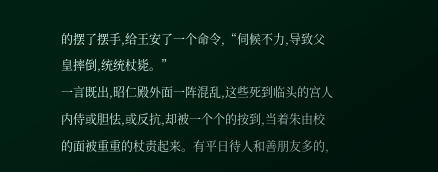的摆了摆手,给王安了一个命令,“伺候不力,导致父皇摔倒,统统杖毙。”
一言既出,昭仁殿外面一阵混乱,这些死到临头的宫人内侍或胆怯,或反抗,却被一个个的按到,当着朱由校的面被重重的杖责起来。有平日待人和善朋友多的,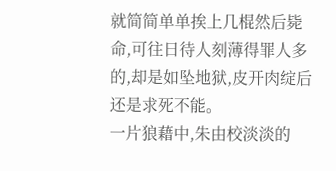就简简单单挨上几棍然后毙命,可往日待人刻薄得罪人多的,却是如坠地狱,皮开肉绽后还是求死不能。
一片狼藉中,朱由校淡淡的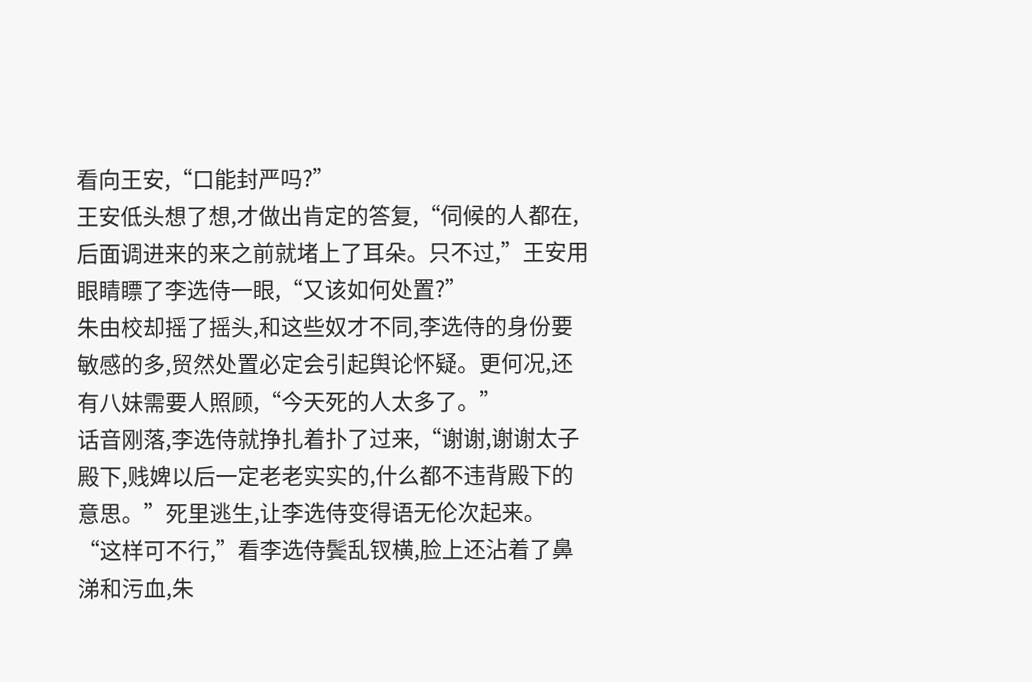看向王安,“口能封严吗?”
王安低头想了想,才做出肯定的答复,“伺候的人都在,后面调进来的来之前就堵上了耳朵。只不过,”王安用眼睛瞟了李选侍一眼,“又该如何处置?”
朱由校却摇了摇头,和这些奴才不同,李选侍的身份要敏感的多,贸然处置必定会引起舆论怀疑。更何况,还有八妹需要人照顾,“今天死的人太多了。”
话音刚落,李选侍就挣扎着扑了过来,“谢谢,谢谢太子殿下,贱婢以后一定老老实实的,什么都不违背殿下的意思。”死里逃生,让李选侍变得语无伦次起来。
“这样可不行,”看李选侍鬓乱钗横,脸上还沾着了鼻涕和污血,朱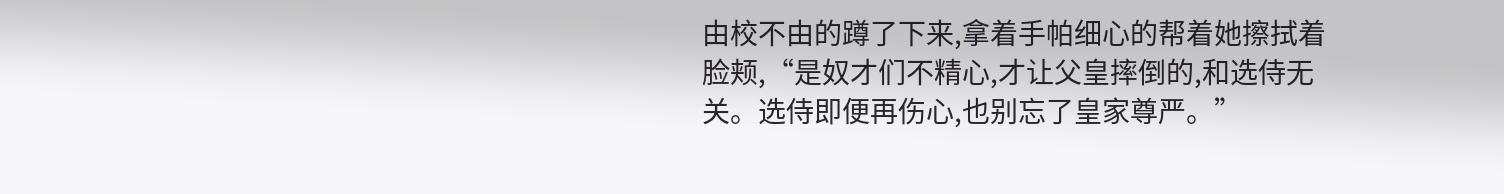由校不由的蹲了下来,拿着手帕细心的帮着她擦拭着脸颊,“是奴才们不精心,才让父皇摔倒的,和选侍无关。选侍即便再伤心,也别忘了皇家尊严。”